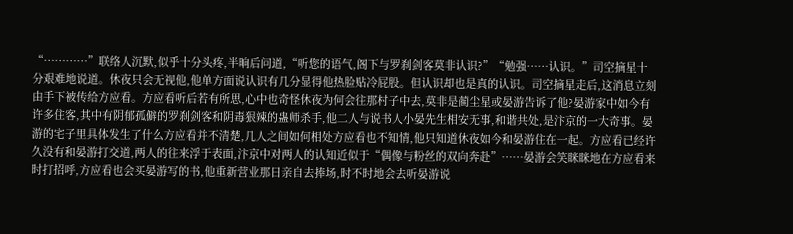“…………”联络人沉默,似乎十分头疼,半晌后问道,“听您的语气,阁下与罗刹剑客莫非认识?”“勉强……认识。”司空摘星十分艰难地说道。休夜只会无视他,他单方面说认识有几分显得他热脸贴冷屁股。但认识却也是真的认识。司空摘星走后,这消息立刻由手下被传给方应看。方应看听后若有所思,心中也奇怪休夜为何会往那村子中去,莫非是蔺尘星或晏游告诉了他?晏游家中如今有许多住客,其中有阴郁孤僻的罗刹剑客和阴毒狠辣的蛊师杀手,他二人与说书人小晏先生相安无事,和谐共处,是汴京的一大奇事。晏游的宅子里具体发生了什么方应看并不清楚,几人之间如何相处方应看也不知情,他只知道休夜如今和晏游住在一起。方应看已经许久没有和晏游打交道,两人的往来浮于表面,汴京中对两人的认知近似于“偶像与粉丝的双向奔赴”……晏游会笑眯眯地在方应看来时打招呼,方应看也会买晏游写的书,他重新营业那日亲自去捧场,时不时地会去听晏游说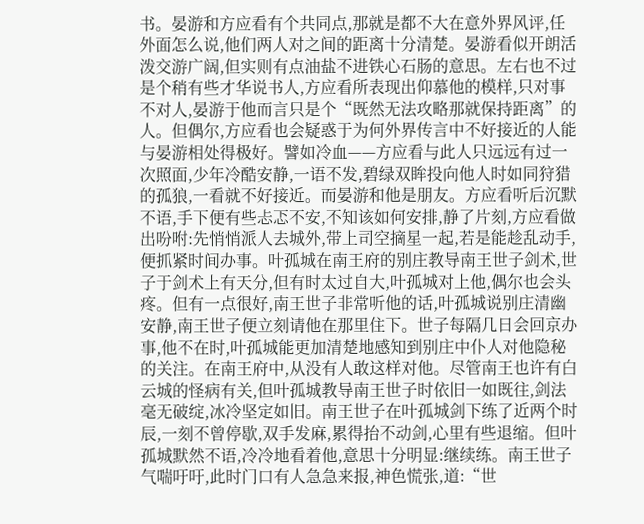书。晏游和方应看有个共同点,那就是都不大在意外界风评,任外面怎么说,他们两人对之间的距离十分清楚。晏游看似开朗活泼交游广阔,但实则有点油盐不进铁心石肠的意思。左右也不过是个稍有些才华说书人,方应看所表现出仰慕他的模样,只对事不对人,晏游于他而言只是个“既然无法攻略那就保持距离”的人。但偶尔,方应看也会疑惑于为何外界传言中不好接近的人能与晏游相处得极好。譬如冷血——方应看与此人只远远有过一次照面,少年冷酷安静,一语不发,碧绿双眸投向他人时如同狩猎的孤狼,一看就不好接近。而晏游和他是朋友。方应看听后沉默不语,手下便有些忐忑不安,不知该如何安排,静了片刻,方应看做出吩咐:先悄悄派人去城外,带上司空摘星一起,若是能趁乱动手,便抓紧时间办事。叶孤城在南王府的别庄教导南王世子剑术,世子于剑术上有天分,但有时太过自大,叶孤城对上他,偶尔也会头疼。但有一点很好,南王世子非常听他的话,叶孤城说别庄清幽安静,南王世子便立刻请他在那里住下。世子每隔几日会回京办事,他不在时,叶孤城能更加清楚地感知到别庄中仆人对他隐秘的关注。在南王府中,从没有人敢这样对他。尽管南王也许有白云城的怪病有关,但叶孤城教导南王世子时依旧一如既往,剑法毫无破绽,冰冷坚定如旧。南王世子在叶孤城剑下练了近两个时辰,一刻不曾停歇,双手发麻,累得抬不动剑,心里有些退缩。但叶孤城默然不语,冷冷地看着他,意思十分明显:继续练。南王世子气喘吁吁,此时门口有人急急来报,神色慌张,道:“世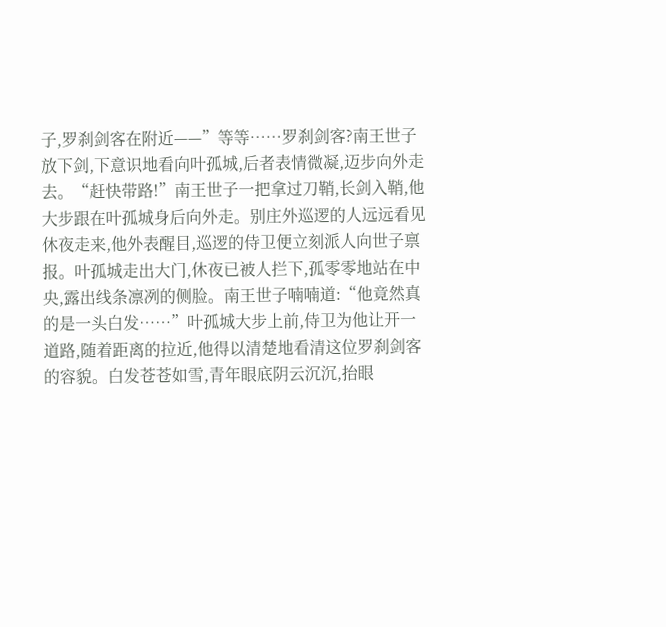子,罗刹剑客在附近——”等等……罗刹剑客?南王世子放下剑,下意识地看向叶孤城,后者表情微凝,迈步向外走去。“赶快带路!”南王世子一把拿过刀鞘,长剑入鞘,他大步跟在叶孤城身后向外走。别庄外巡逻的人远远看见休夜走来,他外表醒目,巡逻的侍卫便立刻派人向世子禀报。叶孤城走出大门,休夜已被人拦下,孤零零地站在中央,露出线条凛冽的侧脸。南王世子喃喃道:“他竟然真的是一头白发……”叶孤城大步上前,侍卫为他让开一道路,随着距离的拉近,他得以清楚地看清这位罗刹剑客的容貌。白发苍苍如雪,青年眼底阴云沉沉,抬眼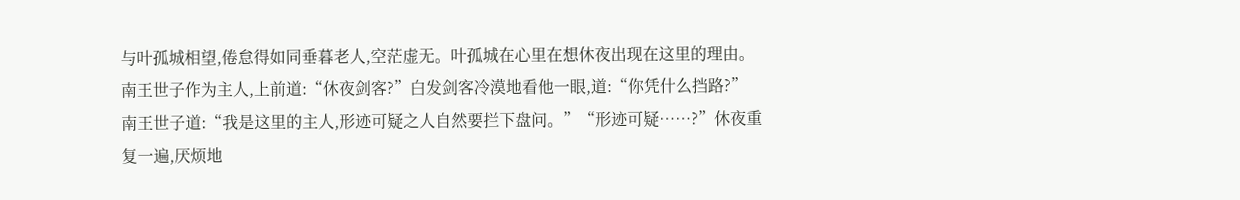与叶孤城相望,倦怠得如同垂暮老人,空茫虚无。叶孤城在心里在想休夜出现在这里的理由。南王世子作为主人,上前道:“休夜剑客?”白发剑客冷漠地看他一眼,道:“你凭什么挡路?”南王世子道:“我是这里的主人,形迹可疑之人自然要拦下盘问。”“形迹可疑……?”休夜重复一遍,厌烦地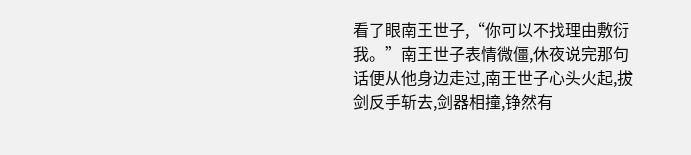看了眼南王世子,“你可以不找理由敷衍我。”南王世子表情微僵,休夜说完那句话便从他身边走过,南王世子心头火起,拔剑反手斩去,剑器相撞,铮然有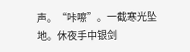声。“咔嚓”。一截寒光坠地。休夜手中银剑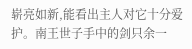崭亮如新,能看出主人对它十分爱护。南王世子手中的剑只余一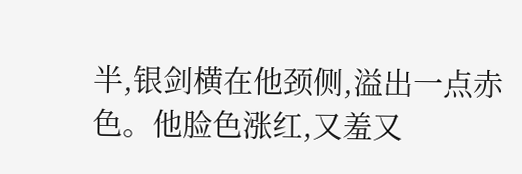半,银剑横在他颈侧,溢出一点赤色。他脸色涨红,又羞又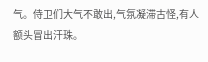气。侍卫们大气不敢出,气氛凝滞古怪,有人额头冒出汗珠。